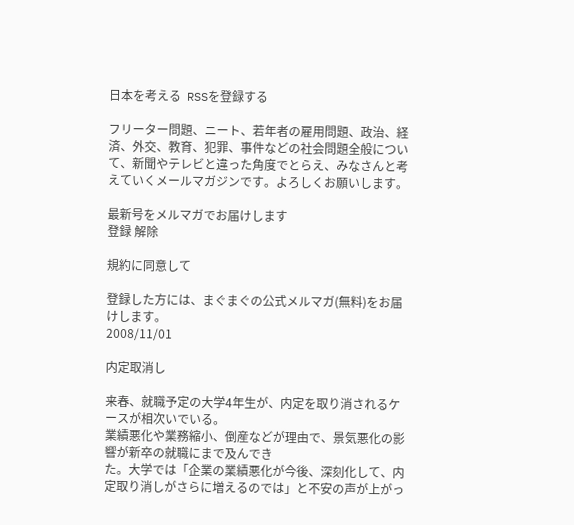日本を考える  RSSを登録する

フリーター問題、ニート、若年者の雇用問題、政治、経済、外交、教育、犯罪、事件などの社会問題全般について、新聞やテレビと違った角度でとらえ、みなさんと考えていくメールマガジンです。よろしくお願いします。

最新号をメルマガでお届けします
登録 解除

規約に同意して

登録した方には、まぐまぐの公式メルマガ(無料)をお届けします。
2008/11/01

内定取消し

来春、就職予定の大学4年生が、内定を取り消されるケースが相次いでいる。
業績悪化や業務縮小、倒産などが理由で、景気悪化の影響が新卒の就職にまで及んでき
た。大学では「企業の業績悪化が今後、深刻化して、内定取り消しがさらに増えるのでは」と不安の声が上がっ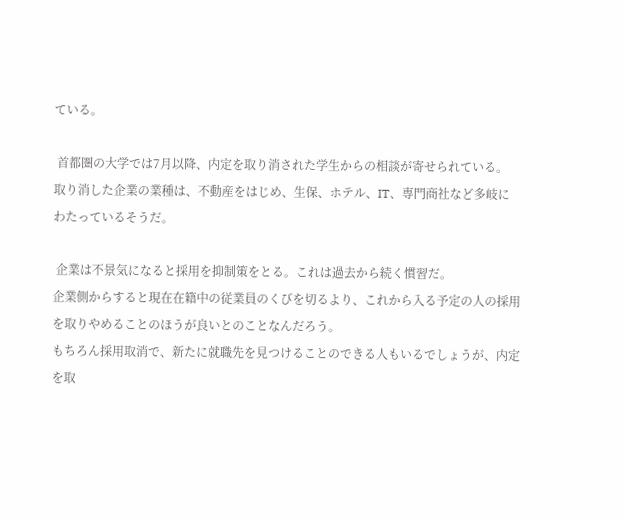ている。

 首都圏の大学では7月以降、内定を取り消された学生からの相談が寄せられている。
取り消した企業の業種は、不動産をはじめ、生保、ホテル、IT、専門商社など多岐に
わたっているそうだ。

 企業は不景気になると採用を抑制策をとる。これは過去から続く慣習だ。
企業側からすると現在在籍中の従業員のくびを切るより、これから入る予定の人の採用
を取りやめることのほうが良いとのことなんだろう。
もちろん採用取消で、新たに就職先を見つけることのできる人もいるでしょうが、内定
を取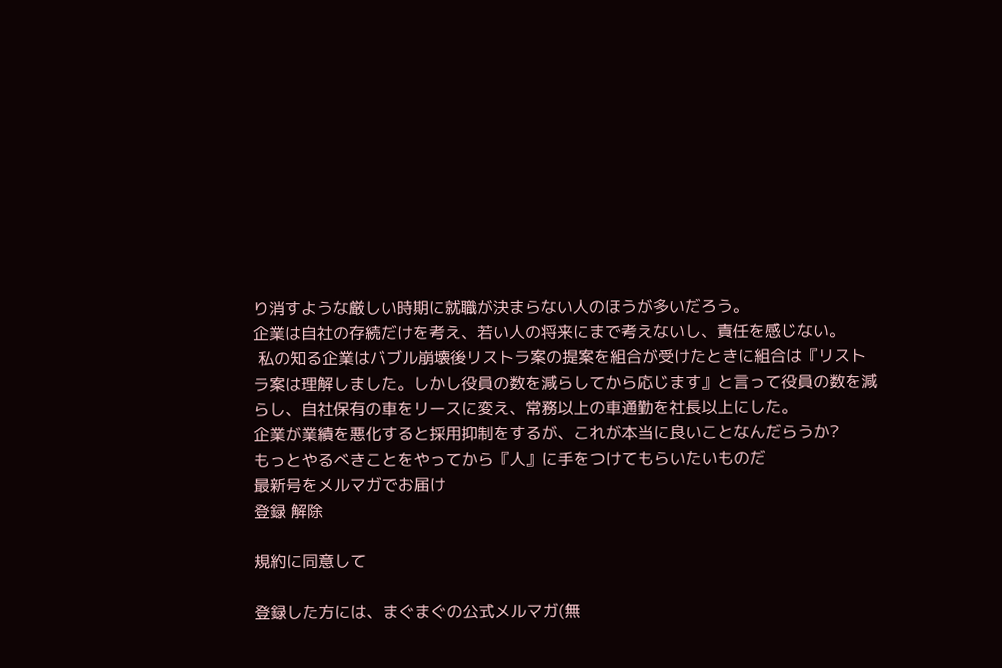り消すような厳しい時期に就職が決まらない人のほうが多いだろう。
企業は自社の存続だけを考え、若い人の将来にまで考えないし、責任を感じない。
 私の知る企業はバブル崩壊後リストラ案の提案を組合が受けたときに組合は『リスト
ラ案は理解しました。しかし役員の数を減らしてから応じます』と言って役員の数を減
らし、自社保有の車をリースに変え、常務以上の車通勤を社長以上にした。
企業が業績を悪化すると採用抑制をするが、これが本当に良いことなんだらうか?
もっとやるべきことをやってから『人』に手をつけてもらいたいものだ
最新号をメルマガでお届け
登録 解除

規約に同意して

登録した方には、まぐまぐの公式メルマガ(無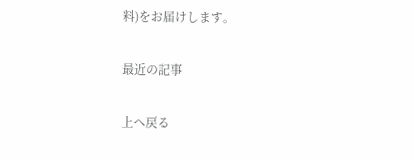料)をお届けします。

最近の記事

上へ戻る